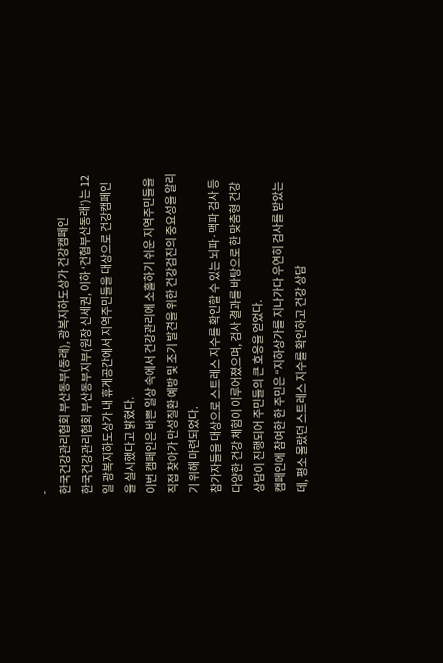-
한국건강관리협회 부산동부(동래), 광복지하도상가 건강캠페인
한국건강관리협회 부산동부지부(원장 신세권, 이하 ‘건협부산동래’)는 12일 광복지하도상가 내 휴게공간에서 지역주민들을 대상으로 건강캠페인을 실시했다고 밝혔다.
이번 캠페인은 바쁜 일상 속에서 건강관리에 소홀하기 쉬운 지역주민들을 직접 찾아가 만성질환 예방 및 조기 발견을 위한 건강검진의 중요성을 알리기 위해 마련되었다.
참가자들을 대상으로 스트레스 지수를 확인할 수 있는 뇌파·맥파 검사 등 다양한 건강 체험이 이루어졌으며, 검사 결과를 바탕으로 한 맞춤형 건강 상담이 진행되어 주민들의 큰 호응을 얻었다.
캠페인에 참여한 한 주민은 “지하상가를 지나가다 우연히 검사를 받았는데, 평소 몰랐던 스트레스 지수를 확인하고 건강 상담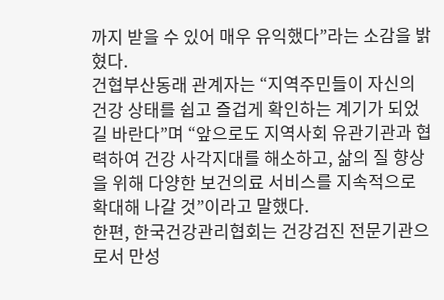까지 받을 수 있어 매우 유익했다”라는 소감을 밝혔다.
건협부산동래 관계자는 “지역주민들이 자신의 건강 상태를 쉽고 즐겁게 확인하는 계기가 되었길 바란다”며 “앞으로도 지역사회 유관기관과 협력하여 건강 사각지대를 해소하고, 삶의 질 향상을 위해 다양한 보건의료 서비스를 지속적으로 확대해 나갈 것”이라고 말했다.
한편, 한국건강관리협회는 건강검진 전문기관으로서 만성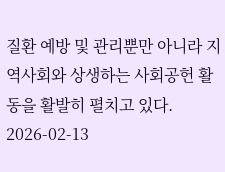질환 예방 및 관리뿐만 아니라 지역사회와 상생하는 사회공헌 활동을 활발히 펼치고 있다.
2026-02-13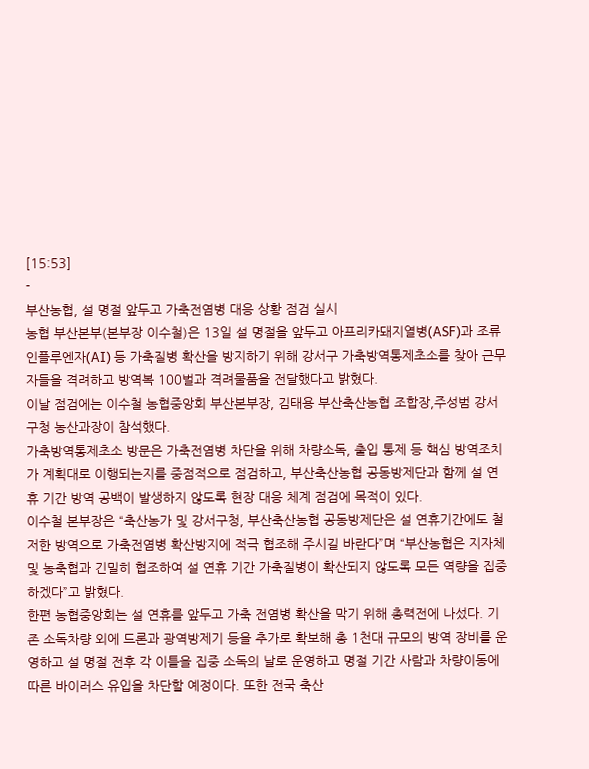[15:53]
-
부산농협, 설 명절 앞두고 가축전염병 대응 상황 점검 실시
농협 부산본부(본부장 이수철)은 13일 설 명절을 앞두고 아프리카돼지열병(ASF)과 조류인플루엔자(AI) 등 가축질병 확산을 방지하기 위해 강서구 가축방역통제초소를 찾아 근무자들을 격려하고 방역복 100벌과 격려물품을 전달했다고 밝혔다.
이날 점검에는 이수철 농협중앙회 부산본부장, 김태용 부산축산농협 조합장,주성범 강서구청 농산과장이 참석했다.
가축방역통제초소 방문은 가축전염병 차단을 위해 차량소독, 출입 통제 등 핵심 방역조치가 계획대로 이행되는지를 중점적으로 점검하고, 부산축산농협 공동방제단과 함께 설 연휴 기간 방역 공백이 발생하지 않도록 현장 대응 체계 점검에 목적이 있다.
이수철 본부장은 “축산농가 및 강서구청, 부산축산농협 공동방제단은 설 연휴기간에도 철저한 방역으로 가축전염병 확산방지에 적극 협조해 주시길 바란다”며 “부산농협은 지자체 및 농축협과 긴밀히 협조하여 설 연휴 기간 가축질병이 확산되지 않도록 모든 역량을 집중하겠다”고 밝혔다.
한편 농협중앙회는 설 연휴를 앞두고 가축 전염병 확산을 막기 위해 총력전에 나섰다. 기존 소독차량 외에 드론과 광역방제기 등을 추가로 확보해 총 1천대 규모의 방역 장비를 운영하고 설 명절 전후 각 이틀을 집중 소독의 날로 운영하고 명절 기간 사람과 차량이동에 따른 바이러스 유입을 차단할 예정이다. 또한 전국 축산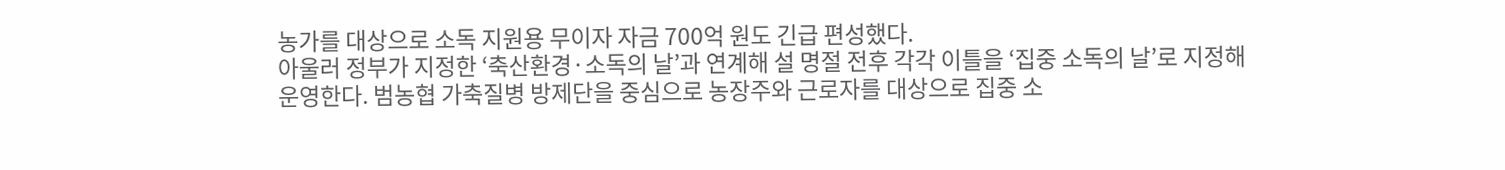농가를 대상으로 소독 지원용 무이자 자금 700억 원도 긴급 편성했다.
아울러 정부가 지정한 ‘축산환경·소독의 날’과 연계해 설 명절 전후 각각 이틀을 ‘집중 소독의 날’로 지정해 운영한다. 범농협 가축질병 방제단을 중심으로 농장주와 근로자를 대상으로 집중 소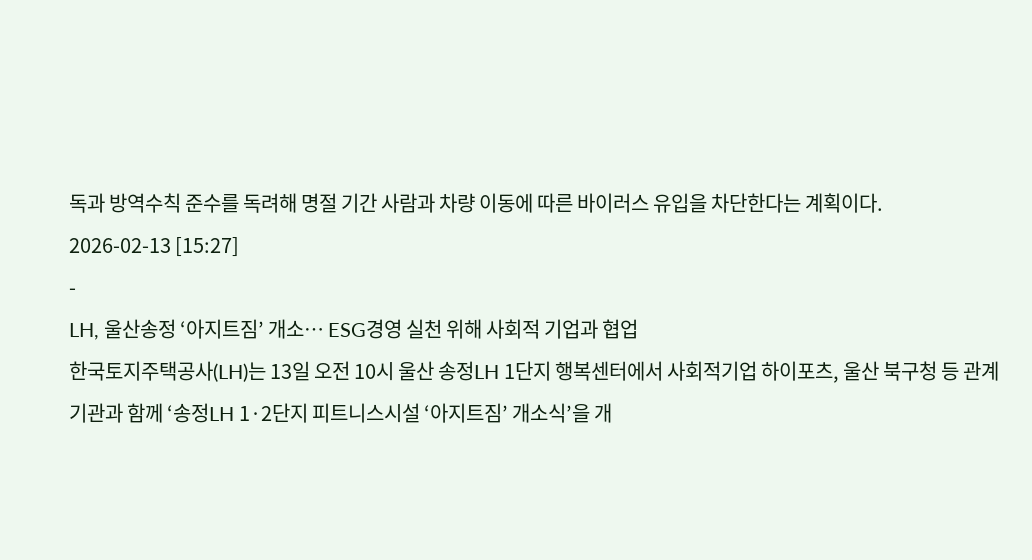독과 방역수칙 준수를 독려해 명절 기간 사람과 차량 이동에 따른 바이러스 유입을 차단한다는 계획이다.
2026-02-13 [15:27]
-
LH, 울산송정 ‘아지트짐’ 개소… ESG경영 실천 위해 사회적 기업과 협업
한국토지주택공사(LH)는 13일 오전 10시 울산 송정LH 1단지 행복센터에서 사회적기업 하이포츠, 울산 북구청 등 관계기관과 함께 ‘송정LH 1·2단지 피트니스시설 ‘아지트짐’ 개소식’을 개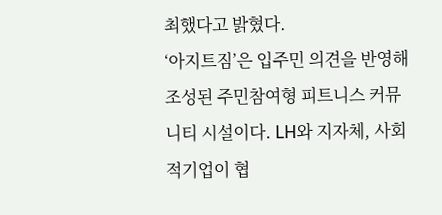최했다고 밝혔다.
‘아지트짐’은 입주민 의견을 반영해 조성된 주민참여형 피트니스 커뮤니티 시설이다. LH와 지자체, 사회적기업이 협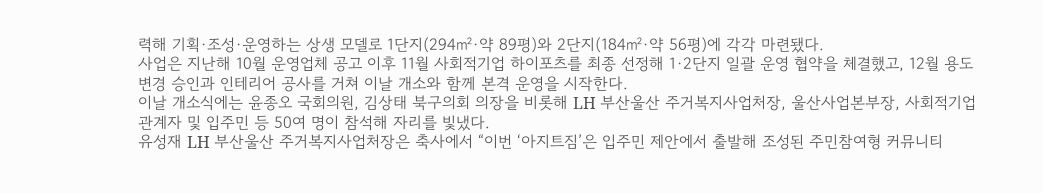력해 기획·조성·운영하는 상생 모델로 1단지(294㎡·약 89평)와 2단지(184㎡·약 56평)에 각각 마련됐다.
사업은 지난해 10월 운영업체 공고 이후 11월 사회적기업 하이포츠를 최종 선정해 1·2단지 일괄 운영 협약을 체결했고, 12월 용도변경 승인과 인테리어 공사를 거쳐 이날 개소와 함께 본격 운영을 시작한다.
이날 개소식에는 윤종오 국회의원, 김상태 북구의회 의장을 비롯해 LH 부산울산 주거복지사업처장, 울산사업본부장, 사회적기업 관계자 및 입주민 등 50여 명이 참석해 자리를 빛냈다.
유성재 LH 부산울산 주거복지사업처장은 축사에서 “이번 ‘아지트짐’은 입주민 제안에서 출발해 조성된 주민참여형 커뮤니티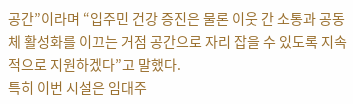공간”이라며 “입주민 건강 증진은 물론 이웃 간 소통과 공동체 활성화를 이끄는 거점 공간으로 자리 잡을 수 있도록 지속적으로 지원하겠다”고 말했다.
특히 이번 시설은 임대주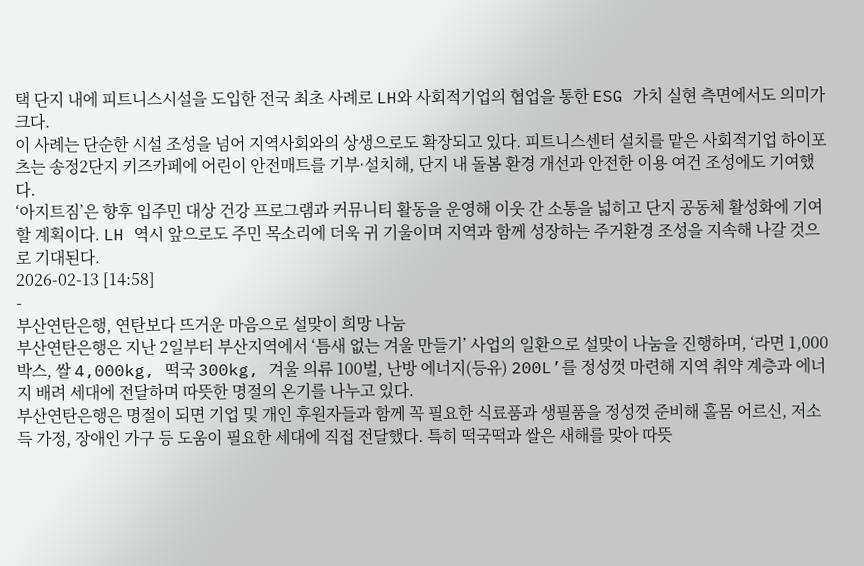택 단지 내에 피트니스시설을 도입한 전국 최초 사례로 LH와 사회적기업의 협업을 통한 ESG 가치 실현 측면에서도 의미가 크다.
이 사례는 단순한 시설 조성을 넘어 지역사회와의 상생으로도 확장되고 있다. 피트니스센터 설치를 맡은 사회적기업 하이포츠는 송정2단지 키즈카페에 어린이 안전매트를 기부·설치해, 단지 내 돌봄 환경 개선과 안전한 이용 여건 조성에도 기여했다.
‘아지트짐’은 향후 입주민 대상 건강 프로그램과 커뮤니티 활동을 운영해 이웃 간 소통을 넓히고 단지 공동체 활성화에 기여할 계획이다. LH 역시 앞으로도 주민 목소리에 더욱 귀 기울이며 지역과 함께 성장하는 주거환경 조성을 지속해 나갈 것으로 기대된다.
2026-02-13 [14:58]
-
부산연탄은행, 연탄보다 뜨거운 마음으로 설맞이 희망 나눔
부산연탄은행은 지난 2일부터 부산지역에서 ‘틈새 없는 겨울 만들기’ 사업의 일환으로 설맞이 나눔을 진행하며, ‘라면 1,000박스, 쌀 4,000kg, 떡국 300kg, 겨울 의류 100벌, 난방 에너지(등유) 200L’를 정성껏 마련해 지역 취약 계층과 에너지 배려 세대에 전달하며 따뜻한 명절의 온기를 나누고 있다.
부산연탄은행은 명절이 되면 기업 및 개인 후원자들과 함께 꼭 필요한 식료품과 생필품을 정성껏 준비해 홀몸 어르신, 저소득 가정, 장애인 가구 등 도움이 필요한 세대에 직접 전달했다. 특히 떡국떡과 쌀은 새해를 맞아 따뜻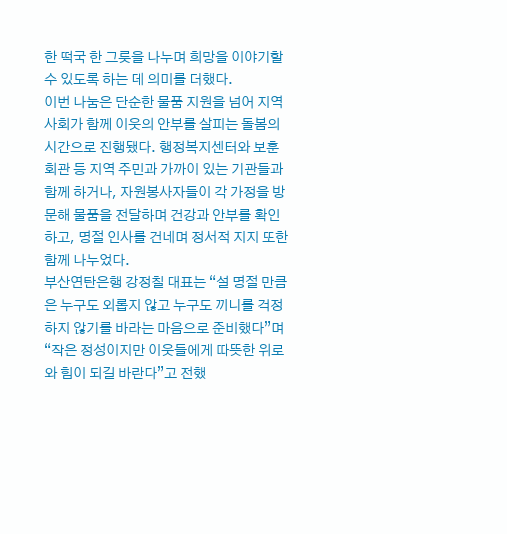한 떡국 한 그릇을 나누며 희망을 이야기할 수 있도록 하는 데 의미를 더했다.
이번 나눔은 단순한 물품 지원을 넘어 지역사회가 함께 이웃의 안부를 살피는 돌봄의 시간으로 진행됐다. 행정복지센터와 보훈회관 등 지역 주민과 가까이 있는 기관들과 함께 하거나, 자원봉사자들이 각 가정을 방문해 물품을 전달하며 건강과 안부를 확인하고, 명절 인사를 건네며 정서적 지지 또한 함께 나누었다.
부산연탄은행 강정칠 대표는 “설 명절 만큼은 누구도 외롭지 않고 누구도 끼니를 걱정하지 않기를 바라는 마음으로 준비했다”며 “작은 정성이지만 이웃들에게 따뜻한 위로와 힘이 되길 바란다”고 전했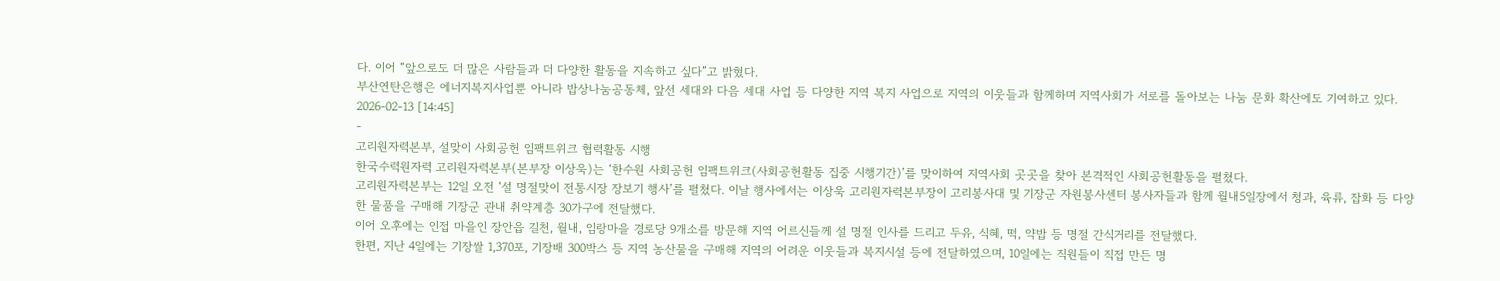다. 이어 “앞으로도 더 많은 사람들과 더 다양한 활동을 지속하고 싶다”고 밝혔다.
부산연탄은행은 에너지복지사업뿐 아니라 밥상나눔공동체, 앞선 세대와 다음 세대 사업 등 다양한 지역 복지 사업으로 지역의 이웃들과 함께하며 지역사회가 서로를 돌아보는 나눔 문화 확산에도 기여하고 있다.
2026-02-13 [14:45]
-
고리원자력본부, 설맞이 사회공헌 임팩트위크 협력활동 시행
한국수력원자력 고리원자력본부(본부장 이상욱)는 ‘한수원 사회공헌 임팩트위크(사회공헌활동 집중 시행기간)’를 맞이하여 지역사회 곳곳을 찾아 본격적인 사회공헌활동을 펼쳤다.
고리원자력본부는 12일 오전 ‘설 명절맞이 전통시장 장보기 행사’를 펼쳤다. 이날 행사에서는 이상욱 고리원자력본부장이 고리봉사대 및 기장군 자원봉사센터 봉사자들과 함께 월내5일장에서 청과, 육류, 잡화 등 다양한 물품을 구매해 기장군 관내 취약계층 30가구에 전달했다.
이어 오후에는 인접 마을인 장안읍 길천, 월내, 임랑마을 경로당 9개소를 방문해 지역 어르신들께 설 명절 인사를 드리고 두유, 식혜, 떡, 약밥 등 명절 간식거리를 전달했다.
한편, 지난 4일에는 기장쌀 1,370포, 기장배 300박스 등 지역 농산물을 구매해 지역의 어려운 이웃들과 복지시설 등에 전달하였으며, 10일에는 직원들이 직접 만든 명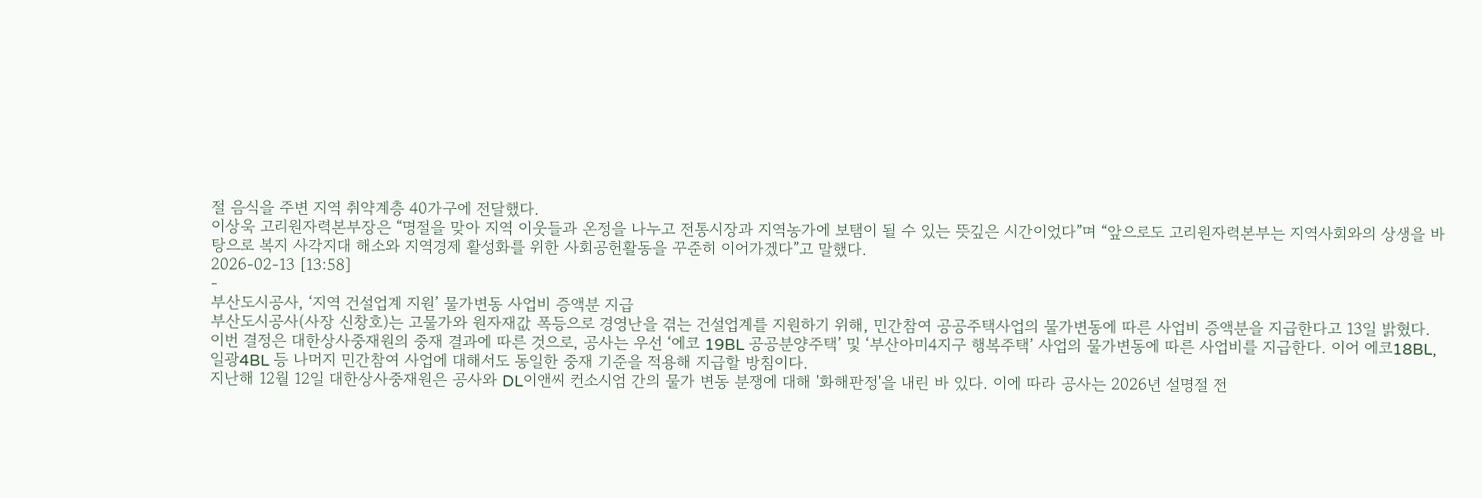절 음식을 주변 지역 취약계층 40가구에 전달했다.
이상욱 고리원자력본부장은 “명절을 맞아 지역 이웃들과 온정을 나누고 전통시장과 지역농가에 보탬이 될 수 있는 뜻깊은 시간이었다”며 “앞으로도 고리원자력본부는 지역사회와의 상생을 바탕으로 복지 사각지대 해소와 지역경제 활성화를 위한 사회공헌활동을 꾸준히 이어가겠다”고 말했다.
2026-02-13 [13:58]
-
부산도시공사, ‘지역 건설업계 지원’ 물가변동 사업비 증액분 지급
부산도시공사(사장 신창호)는 고물가와 원자재값 폭등으로 경영난을 겪는 건설업계를 지원하기 위해, 민간참여 공공주택사업의 물가변동에 따른 사업비 증액분을 지급한다고 13일 밝혔다.
이번 결정은 대한상사중재원의 중재 결과에 따른 것으로, 공사는 우선 ‘에코 19BL 공공분양주택’ 및 ‘부산아미4지구 행복주택’ 사업의 물가변동에 따른 사업비를 지급한다. 이어 에코18BL, 일광4BL 등 나머지 민간참여 사업에 대해서도 동일한 중재 기준을 적용해 지급할 방침이다.
지난해 12월 12일 대한상사중재원은 공사와 DL이앤씨 컨소시엄 간의 물가 변동 분쟁에 대해 '화해판정'을 내린 바 있다. 이에 따라 공사는 2026년 설명절 전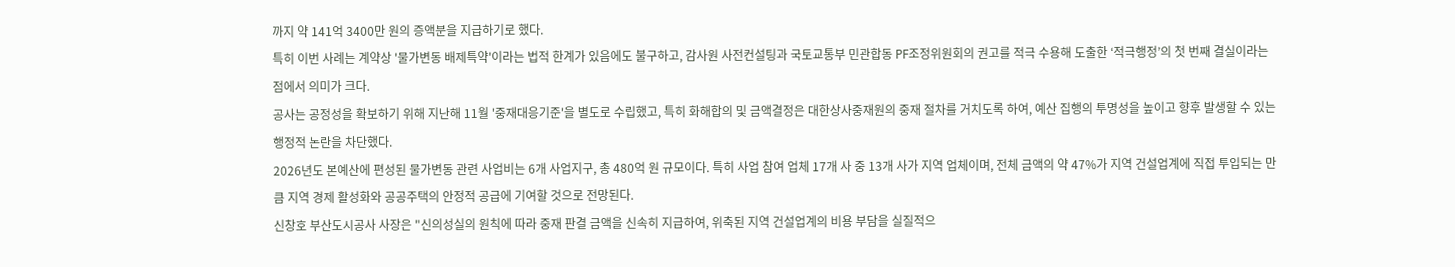까지 약 141억 3400만 원의 증액분을 지급하기로 했다.
특히 이번 사례는 계약상 '물가변동 배제특약'이라는 법적 한계가 있음에도 불구하고, 감사원 사전컨설팅과 국토교통부 민관합동 PF조정위원회의 권고를 적극 수용해 도출한 ‘적극행정’의 첫 번째 결실이라는 점에서 의미가 크다.
공사는 공정성을 확보하기 위해 지난해 11월 '중재대응기준'을 별도로 수립했고, 특히 화해합의 및 금액결정은 대한상사중재원의 중재 절차를 거치도록 하여, 예산 집행의 투명성을 높이고 향후 발생할 수 있는 행정적 논란을 차단했다.
2026년도 본예산에 편성된 물가변동 관련 사업비는 6개 사업지구, 총 480억 원 규모이다. 특히 사업 참여 업체 17개 사 중 13개 사가 지역 업체이며, 전체 금액의 약 47%가 지역 건설업계에 직접 투입되는 만큼 지역 경제 활성화와 공공주택의 안정적 공급에 기여할 것으로 전망된다.
신창호 부산도시공사 사장은 "신의성실의 원칙에 따라 중재 판결 금액을 신속히 지급하여, 위축된 지역 건설업계의 비용 부담을 실질적으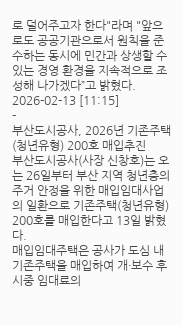로 덜어주고자 한다"라며 "앞으로도 공공기관으로서 원칙을 준수하는 동시에 민간과 상생할 수 있는 경영 환경을 지속적으로 조성해 나가겠다”고 밝혔다.
2026-02-13 [11:15]
-
부산도시공사, 2026년 기존주택(청년유형) 200호 매입추진
부산도시공사(사장 신창호)는 오는 26일부터 부산 지역 청년층의 주거 안정을 위한 매입임대사업의 일환으로 기존주택(청년유형) 200호를 매입한다고 13일 밝혔다.
매입임대주택은 공사가 도심 내 기존주택을 매입하여 개·보수 후 시중 임대료의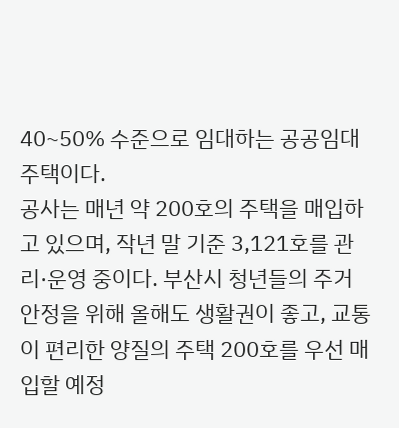40~50% 수준으로 임대하는 공공임대주택이다.
공사는 매년 약 200호의 주택을 매입하고 있으며, 작년 말 기준 3,121호를 관리·운영 중이다. 부산시 청년들의 주거 안정을 위해 올해도 생활권이 좋고, 교통이 편리한 양질의 주택 200호를 우선 매입할 예정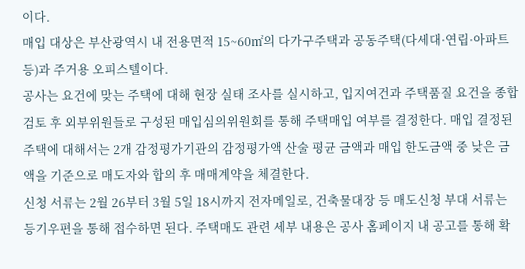이다.
매입 대상은 부산광역시 내 전용면적 15~60㎡의 다가구주택과 공동주택(다세대·연립·아파트 등)과 주거용 오피스텔이다.
공사는 요건에 맞는 주택에 대해 현장 실태 조사를 실시하고, 입지여건과 주택품질 요건을 종합 검토 후 외부위원들로 구성된 매입심의위원회를 통해 주택매입 여부를 결정한다. 매입 결정된 주택에 대해서는 2개 감정평가기관의 감정평가액 산술 평균 금액과 매입 한도금액 중 낮은 금액을 기준으로 매도자와 합의 후 매매계약을 체결한다.
신청 서류는 2월 26부터 3월 5일 18시까지 전자메일로, 건축물대장 등 매도신청 부대 서류는 등기우편을 통해 접수하면 된다. 주택매도 관련 세부 내용은 공사 홈페이지 내 공고를 통해 확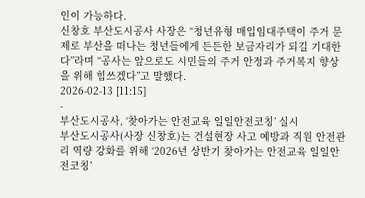인이 가능하다.
신창호 부산도시공사 사장은 “청년유형 매입임대주택이 주거 문제로 부산을 떠나는 청년들에게 든든한 보금자리가 되길 기대한다”라며 “공사는 앞으로도 시민들의 주거 안정과 주거복지 향상을 위해 힘쓰겠다”고 말했다.
2026-02-13 [11:15]
-
부산도시공사, ‘찾아가는 안전교육 일일안전코칭’ 실시
부산도시공사(사장 신창호)는 건설현장 사고 예방과 직원 안전관리 역량 강화를 위해 ‘2026년 상반기 찾아가는 안전교육 일일안전코칭’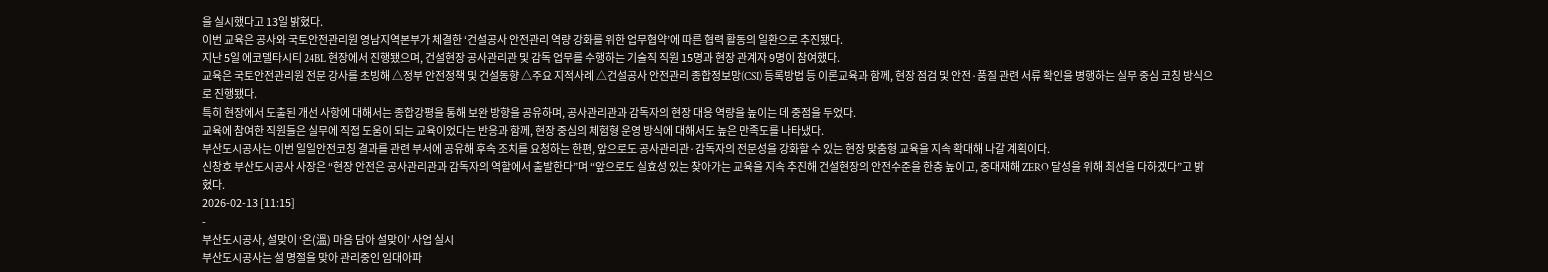을 실시했다고 13일 밝혔다.
이번 교육은 공사와 국토안전관리원 영남지역본부가 체결한 ‘건설공사 안전관리 역량 강화를 위한 업무협약’에 따른 협력 활동의 일환으로 추진됐다.
지난 5일 에코델타시티 24BL 현장에서 진행됐으며, 건설현장 공사관리관 및 감독 업무를 수행하는 기술직 직원 15명과 현장 관계자 9명이 참여했다.
교육은 국토안전관리원 전문 강사를 초빙해 △정부 안전정책 및 건설동향 △주요 지적사례 △건설공사 안전관리 종합정보망(CSI) 등록방법 등 이론교육과 함께, 현장 점검 및 안전·품질 관련 서류 확인을 병행하는 실무 중심 코칭 방식으로 진행됐다.
특히 현장에서 도출된 개선 사항에 대해서는 종합강평을 통해 보완 방향을 공유하며, 공사관리관과 감독자의 현장 대응 역량을 높이는 데 중점을 두었다.
교육에 참여한 직원들은 실무에 직접 도움이 되는 교육이었다는 반응과 함께, 현장 중심의 체험형 운영 방식에 대해서도 높은 만족도를 나타냈다.
부산도시공사는 이번 일일안전코칭 결과를 관련 부서에 공유해 후속 조치를 요청하는 한편, 앞으로도 공사관리관·감독자의 전문성을 강화할 수 있는 현장 맞춤형 교육을 지속 확대해 나갈 계획이다.
신창호 부산도시공사 사장은 “현장 안전은 공사관리관과 감독자의 역할에서 출발한다”며 “앞으로도 실효성 있는 찾아가는 교육을 지속 추진해 건설현장의 안전수준을 한층 높이고, 중대재해 ZERO 달성을 위해 최선을 다하겠다”고 밝혔다.
2026-02-13 [11:15]
-
부산도시공사, 설맞이 ‘온(溫) 마음 담아 설맞이’ 사업 실시
부산도시공사는 설 명절을 맞아 관리중인 임대아파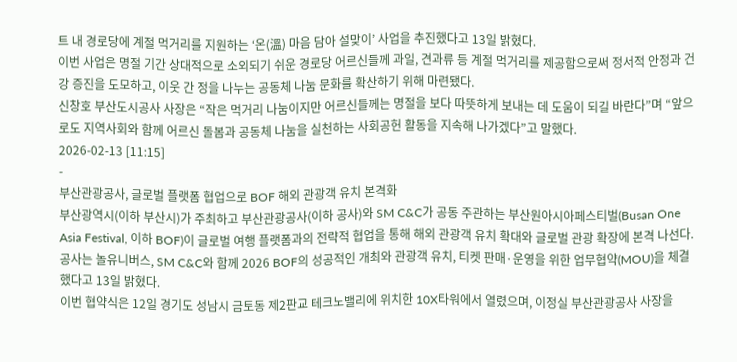트 내 경로당에 계절 먹거리를 지원하는 ‘온(溫) 마음 담아 설맞이’ 사업을 추진했다고 13일 밝혔다.
이번 사업은 명절 기간 상대적으로 소외되기 쉬운 경로당 어르신들께 과일, 견과류 등 계절 먹거리를 제공함으로써 정서적 안정과 건강 증진을 도모하고, 이웃 간 정을 나누는 공동체 나눔 문화를 확산하기 위해 마련됐다.
신창호 부산도시공사 사장은 “작은 먹거리 나눔이지만 어르신들께는 명절을 보다 따뜻하게 보내는 데 도움이 되길 바란다”며 “앞으로도 지역사회와 함께 어르신 돌봄과 공동체 나눔을 실천하는 사회공헌 활동을 지속해 나가겠다”고 말했다.
2026-02-13 [11:15]
-
부산관광공사, 글로벌 플랫폼 협업으로 BOF 해외 관광객 유치 본격화
부산광역시(이하 부산시)가 주최하고 부산관광공사(이하 공사)와 SM C&C가 공동 주관하는 부산원아시아페스티벌(Busan One Asia Festival, 이하 BOF)이 글로벌 여행 플랫폼과의 전략적 협업을 통해 해외 관광객 유치 확대와 글로벌 관광 확장에 본격 나선다.
공사는 놀유니버스, SM C&C와 함께 2026 BOF의 성공적인 개최와 관광객 유치, 티켓 판매·운영을 위한 업무협약(MOU)을 체결했다고 13일 밝혔다.
이번 협약식은 12일 경기도 성남시 금토동 제2판교 테크노밸리에 위치한 10X타워에서 열렸으며, 이정실 부산관광공사 사장을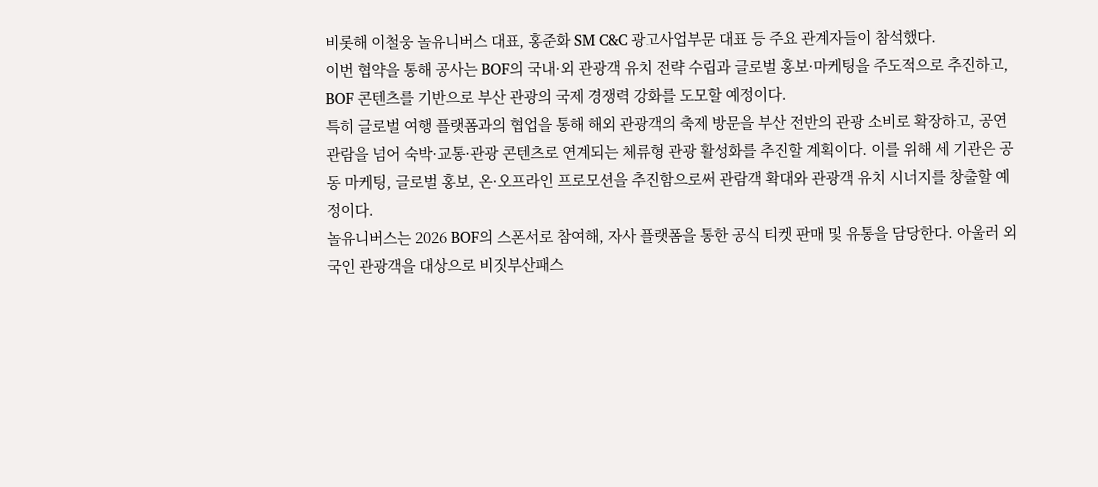비롯해 이철웅 놀유니버스 대표, 홍준화 SM C&C 광고사업부문 대표 등 주요 관계자들이 참석했다.
이번 협약을 통해 공사는 BOF의 국내·외 관광객 유치 전략 수립과 글로벌 홍보·마케팅을 주도적으로 추진하고, BOF 콘텐츠를 기반으로 부산 관광의 국제 경쟁력 강화를 도모할 예정이다.
특히 글로벌 여행 플랫폼과의 협업을 통해 해외 관광객의 축제 방문을 부산 전반의 관광 소비로 확장하고, 공연 관람을 넘어 숙박·교통·관광 콘텐츠로 연계되는 체류형 관광 활성화를 추진할 계획이다. 이를 위해 세 기관은 공동 마케팅, 글로벌 홍보, 온·오프라인 프로모션을 추진함으로써 관람객 확대와 관광객 유치 시너지를 창출할 예정이다.
놀유니버스는 2026 BOF의 스폰서로 참여해, 자사 플랫폼을 통한 공식 티켓 판매 및 유통을 담당한다. 아울러 외국인 관광객을 대상으로 비짓부산패스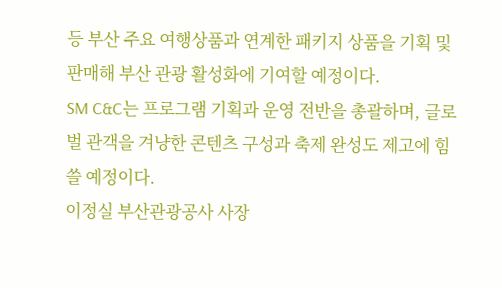등 부산 주요 여행상품과 연계한 패키지 상품을 기획 및 판매해 부산 관광 활성화에 기여할 예정이다.
SM C&C는 프로그램 기획과 운영 전반을 총괄하며, 글로벌 관객을 겨냥한 콘텐츠 구성과 축제 완성도 제고에 힘쓸 예정이다.
이정실 부산관광공사 사장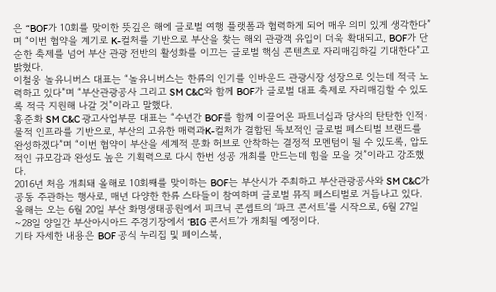은 “BOF가 10회를 맞이한 뜻깊은 해에 글로벌 여행 플랫폼과 협력하게 되어 매우 의미 있게 생각한다”며 “이번 협약을 계기로 K-컬처를 기반으로 부산을 찾는 해외 관광객 유입이 더욱 확대되고, BOF가 단순한 축제를 넘어 부산 관광 전반의 활성화를 이끄는 글로벌 핵심 콘텐츠로 자리매김하길 기대한다”고 밝혔다.
이철웅 놀유니버스 대표는 “놀유니버스는 한류의 인기를 인바운드 관광시장 성장으로 잇는데 적극 노력하고 있다”며 “부산관광공사 그리고 SM C&C와 함께 BOF가 글로벌 대표 축제로 자리매김할 수 있도록 적극 지원해 나갈 것”이라고 말했다.
홍준화 SM C&C 광고사업부문 대표는 “수년간 BOF를 함께 이끌어온 파트너십과 당사의 탄탄한 인적·물적 인프라를 기반으로, 부산의 고유한 매력과K-컬처가 결합된 독보적인 글로벌 페스티벌 브랜드를 완성하겠다”며 “이번 협약이 부산을 세계적 문화 허브로 안착하는 결정적 모멘텀이 될 수 있도록, 압도적인 규모감과 완성도 높은 기획력으로 다시 한번 성공 개최를 만드는데 힘을 모을 것”이라고 강조했다.
2016년 처음 개최돼 올해로 10회째를 맞이하는 BOF는 부산시가 주최하고 부산관광공사와 SM C&C가 공동 주관하는 행사로, 매년 다양한 한류 스타들이 참여하며 글로벌 뮤직 페스티벌로 거듭나고 있다. 올해는 오는 6월 20일 부산 화명생태공원에서 피크닉 콘셉트의 ‘파크 콘서트’를 시작으로, 6월 27일~28일 양일간 부산아시아드 주경기장에서 ‘BIG 콘서트’가 개최될 예정이다.
기타 자세한 내용은 BOF 공식 누리집 및 페이스북,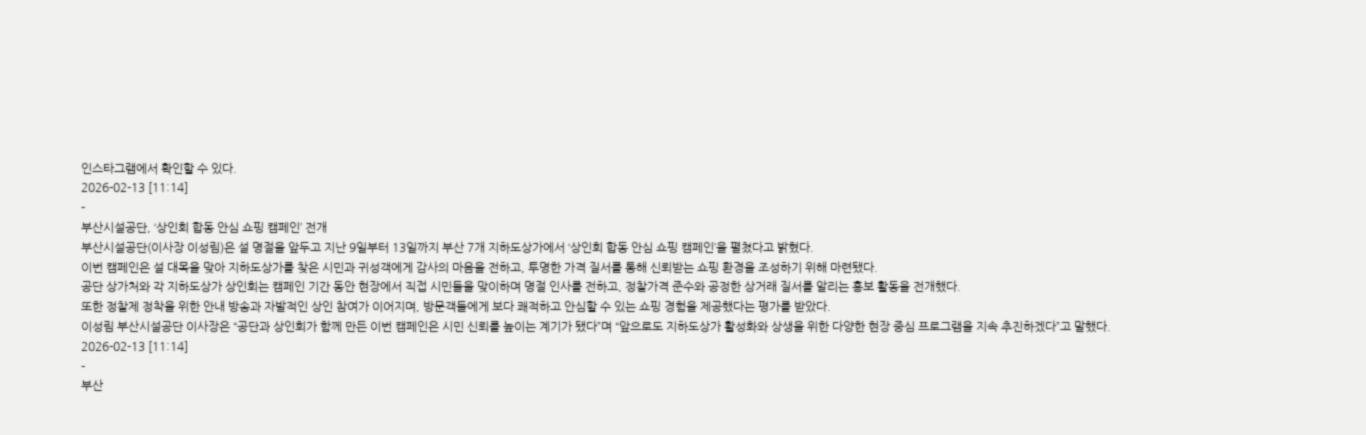인스타그램에서 확인할 수 있다.
2026-02-13 [11:14]
-
부산시설공단, ‘상인회 합동 안심 쇼핑 캠페인’ 전개
부산시설공단(이사장 이성림)은 설 명절을 앞두고 지난 9일부터 13일까지 부산 7개 지하도상가에서 ‘상인회 합동 안심 쇼핑 캠페인’을 펼쳤다고 밝혔다.
이번 캠페인은 설 대목을 맞아 지하도상가를 찾은 시민과 귀성객에게 감사의 마음을 전하고, 투명한 가격 질서를 통해 신뢰받는 쇼핑 환경을 조성하기 위해 마련됐다.
공단 상가처와 각 지하도상가 상인회는 캠페인 기간 동안 현장에서 직접 시민들을 맞이하며 명절 인사를 전하고, 정찰가격 준수와 공정한 상거래 질서를 알리는 홍보 활동을 전개했다.
또한 정찰제 정착을 위한 안내 방송과 자발적인 상인 참여가 이어지며, 방문객들에게 보다 쾌적하고 안심할 수 있는 쇼핑 경험을 제공했다는 평가를 받았다.
이성림 부산시설공단 이사장은 “공단과 상인회가 함께 만든 이번 캠페인은 시민 신뢰를 높이는 계기가 됐다”며 “앞으로도 지하도상가 활성화와 상생을 위한 다양한 현장 중심 프로그램을 지속 추진하겠다”고 말했다.
2026-02-13 [11:14]
-
부산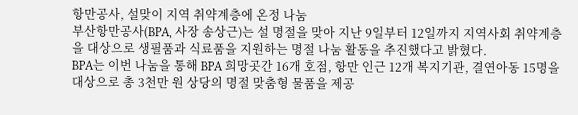항만공사, 설맞이 지역 취약계층에 온정 나눔
부산항만공사(BPA, 사장 송상근)는 설 명절을 맞아 지난 9일부터 12일까지 지역사회 취약계층을 대상으로 생필품과 식료품을 지원하는 명절 나눔 활동을 추진했다고 밝혔다.
BPA는 이번 나눔을 통해 BPA 희망곳간 16개 호점, 항만 인근 12개 복지기관, 결연아동 15명을 대상으로 총 3천만 원 상당의 명절 맞춤형 물품을 제공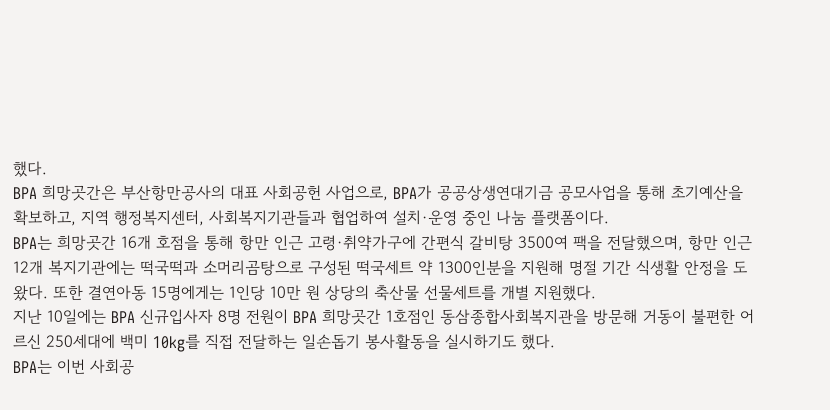했다.
BPA 희망곳간은 부산항만공사의 대표 사회공헌 사업으로, BPA가 공공상생연대기금 공모사업을 통해 초기예산을 확보하고, 지역 행정복지센터, 사회복지기관들과 협업하여 설치·운영 중인 나눔 플랫폼이다.
BPA는 희망곳간 16개 호점을 통해 항만 인근 고령·취약가구에 간편식 갈비탕 3500여 팩을 전달했으며, 항만 인근 12개 복지기관에는 떡국떡과 소머리곰탕으로 구성된 떡국세트 약 1300인분을 지원해 명절 기간 식생활 안정을 도왔다. 또한 결연아동 15명에게는 1인당 10만 원 상당의 축산물 선물세트를 개별 지원했다.
지난 10일에는 BPA 신규입사자 8명 전원이 BPA 희망곳간 1호점인 동삼종합사회복지관을 방문해 거동이 불편한 어르신 250세대에 백미 10kg를 직접 전달하는 일손돕기 봉사활동을 실시하기도 했다.
BPA는 이번 사회공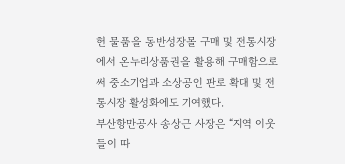헌 물품을 동반성장몰 구매 및 전통시장에서 온누리상품권을 활용해 구매함으로써 중소기업과 소상공인 판로 확대 및 전통시장 활성화에도 기여했다.
부산항만공사 송상근 사장은 “지역 이웃들이 따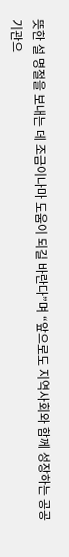뜻한 설 명절을 보내는 데 조금이나마 도움이 되길 바란다”며 “앞으로도 지역사회와 함께 성장하는 공공기관으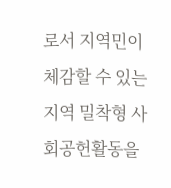로서 지역민이 체감할 수 있는 지역 밀착형 사회공헌활동을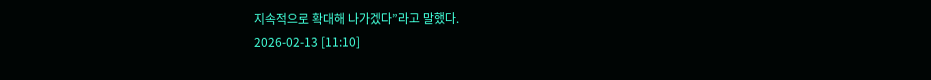지속적으로 확대해 나가겠다”라고 말했다.
2026-02-13 [11:10]